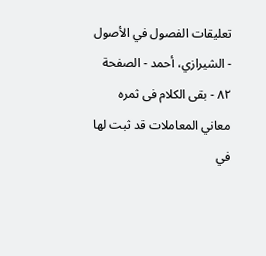تعليقات الفصول في الأصول - الشيرازي، أحمد - الصفحة ٨٢ - بقى الكلام فى ثمره
معاني المعاملات قد ثبت لها في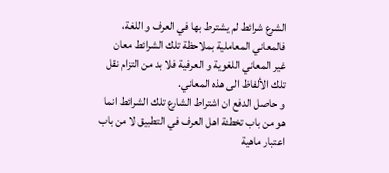الشرع شرائط لم يشترط بها في العرف و اللغة، فالمعاني المعاملية بملاحظة تلك الشرائط معان غير المعاني اللغوية و العرفية فلا بد من التزام نقل تلك الألفاظ الى هذه المعاني.
و حاصل الدفع ان اشتراط الشارع تلك الشرائط انما هو من باب تخطئة اهل العرف في التطبيق لا من باب اعتبار ماهية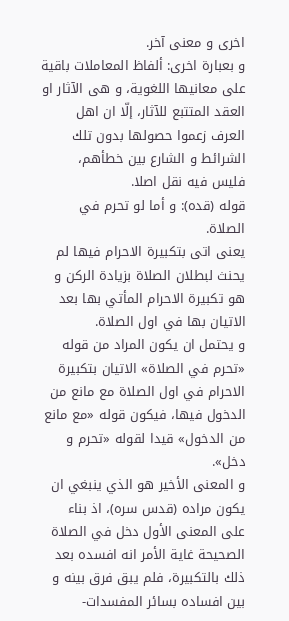اخرى و معنى آخر.
و بعبارة اخرى: ألفاظ المعاملات باقية على معانيها اللغوية، و هى الآثار او العقد المتتبع للآثار، إلّا ان اهل العرف زعموا حصولها بدون تلك الشرائط و الشارع بين خطأهم، فليس فيه نقل اصلا.
قوله (قده): و أما لو تحرم في الصلاة.
يعنى اتى بتكبيرة الاحرام فيها لم يحنث لبطلان الصلاة بزيادة الركن و هو تكبيرة الاحرام المأتي بها بعد الاتيان بها في اول الصلاة.
و يحتمل ان يكون المراد من قوله «تحرم في الصلاة» الاتيان بتكبيرة الاحرام في اول الصلاة مع مانع من الدخول فيها، فيكون قوله «مع مانع من الدخول» قيدا لقوله «تحرم و دخل».
و المعنى الأخير هو الذي ينبغي ان يكون مراده (قدس سره)، اذ بناء على المعنى الأول دخل في الصلاة الصحيحة غاية الأمر انه افسده بعد ذلك بالتكبيرة، فلم يبق فرق بينه و بين افساده بسائر المفسدات-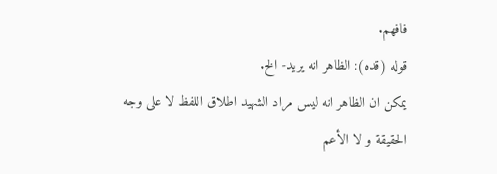فافهم.
قوله (قده): الظاهر انه يريد- الخ.
يمكن ان الظاهر انه ليس مراد الشهيد اطلاق اللفظ لا على وجه الحقيقة و لا الأعم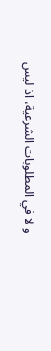و لا في المطلوبات الشرعية، اذ ليس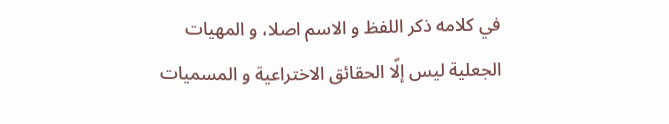في كلامه ذكر اللفظ و الاسم اصلا، و المهيات الجعلية ليس إلّا الحقائق الاختراعية و المسميات